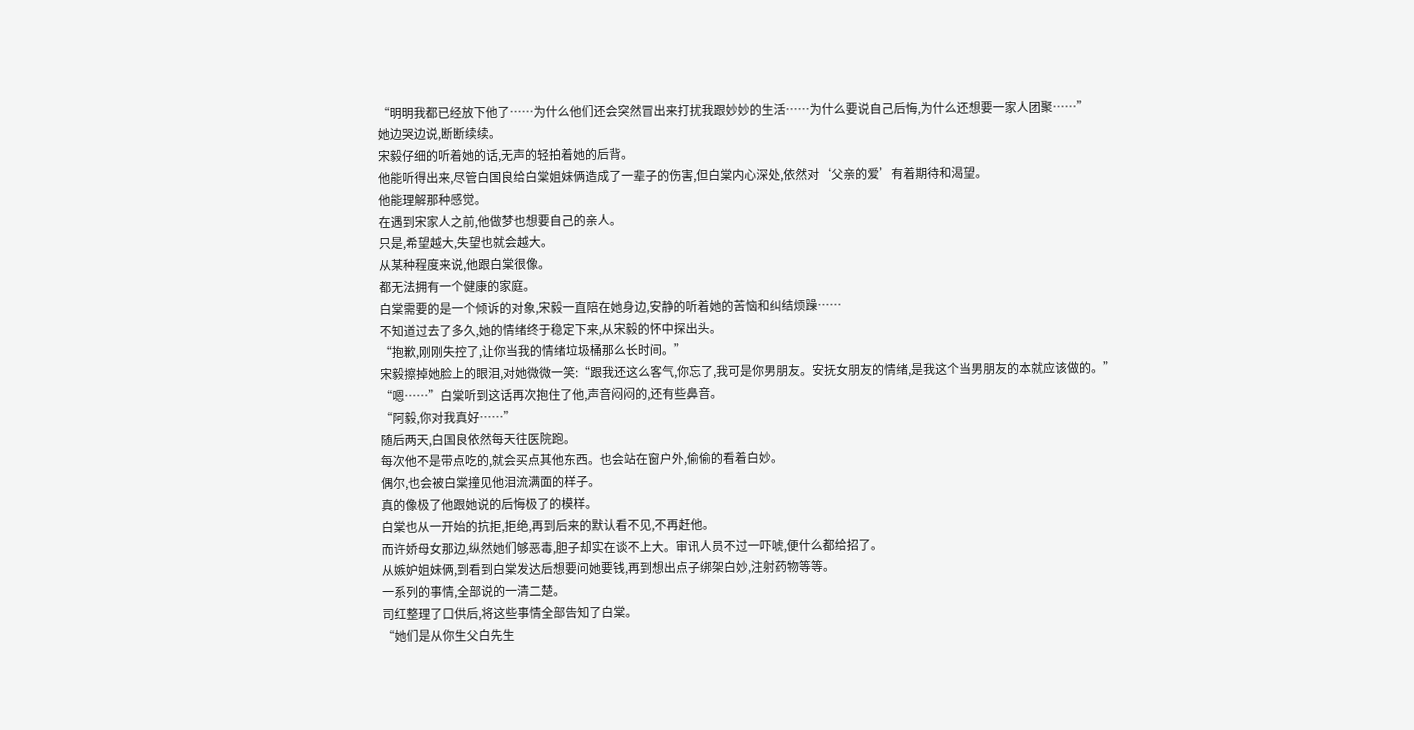“明明我都已经放下他了……为什么他们还会突然冒出来打扰我跟妙妙的生活……为什么要说自己后悔,为什么还想要一家人团聚……”
她边哭边说,断断续续。
宋毅仔细的听着她的话,无声的轻拍着她的后背。
他能听得出来,尽管白国良给白棠姐妹俩造成了一辈子的伤害,但白棠内心深处,依然对‘父亲的爱’有着期待和渴望。
他能理解那种感觉。
在遇到宋家人之前,他做梦也想要自己的亲人。
只是,希望越大,失望也就会越大。
从某种程度来说,他跟白棠很像。
都无法拥有一个健康的家庭。
白棠需要的是一个倾诉的对象,宋毅一直陪在她身边,安静的听着她的苦恼和纠结烦躁……
不知道过去了多久,她的情绪终于稳定下来,从宋毅的怀中探出头。
“抱歉,刚刚失控了,让你当我的情绪垃圾桶那么长时间。”
宋毅擦掉她脸上的眼泪,对她微微一笑:“跟我还这么客气,你忘了,我可是你男朋友。安抚女朋友的情绪,是我这个当男朋友的本就应该做的。”
“嗯……”白棠听到这话再次抱住了他,声音闷闷的,还有些鼻音。
“阿毅,你对我真好……”
随后两天,白国良依然每天往医院跑。
每次他不是带点吃的,就会买点其他东西。也会站在窗户外,偷偷的看着白妙。
偶尔,也会被白棠撞见他泪流满面的样子。
真的像极了他跟她说的后悔极了的模样。
白棠也从一开始的抗拒,拒绝,再到后来的默认看不见,不再赶他。
而许娇母女那边,纵然她们够恶毒,胆子却实在谈不上大。审讯人员不过一吓唬,便什么都给招了。
从嫉妒姐妹俩,到看到白棠发达后想要问她要钱,再到想出点子绑架白妙,注射药物等等。
一系列的事情,全部说的一清二楚。
司红整理了口供后,将这些事情全部告知了白棠。
“她们是从你生父白先生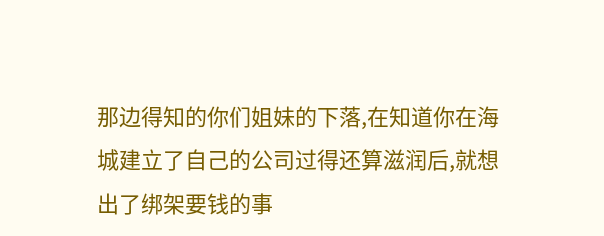那边得知的你们姐妹的下落,在知道你在海城建立了自己的公司过得还算滋润后,就想出了绑架要钱的事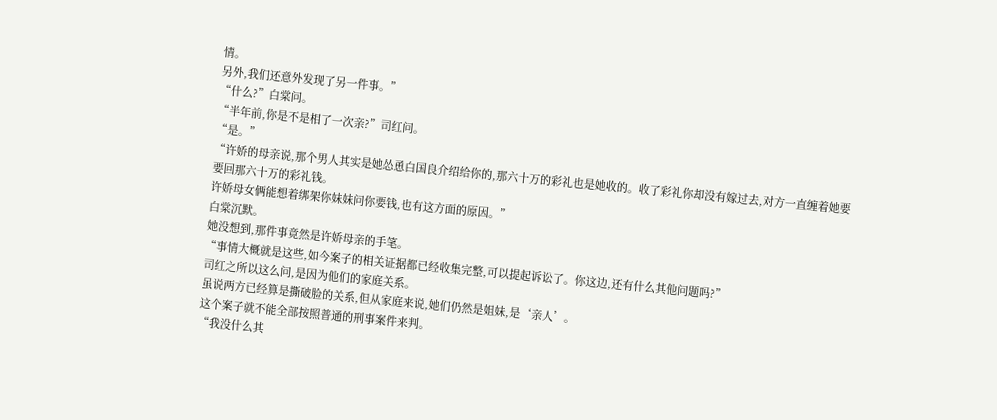情。
另外,我们还意外发现了另一件事。”
“什么?”白棠问。
“半年前,你是不是相了一次亲?”司红问。
“是。”
“许娇的母亲说,那个男人其实是她怂恿白国良介绍给你的,那六十万的彩礼也是她收的。收了彩礼你却没有嫁过去,对方一直缠着她要要回那六十万的彩礼钱。
许娇母女俩能想着绑架你妹妹问你要钱,也有这方面的原因。”
白棠沉默。
她没想到,那件事竟然是许娇母亲的手笔。
“事情大概就是这些,如今案子的相关证据都已经收集完整,可以提起诉讼了。你这边,还有什么其他问题吗?”
司红之所以这么问,是因为他们的家庭关系。
虽说两方已经算是撕破脸的关系,但从家庭来说,她们仍然是姐妹,是‘亲人’。
这个案子就不能全部按照普通的刑事案件来判。
“我没什么其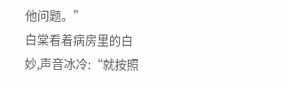他问题。”
白棠看着病房里的白妙,声音冰冷:“就按照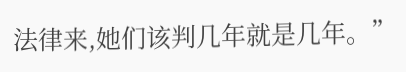法律来,她们该判几年就是几年。”